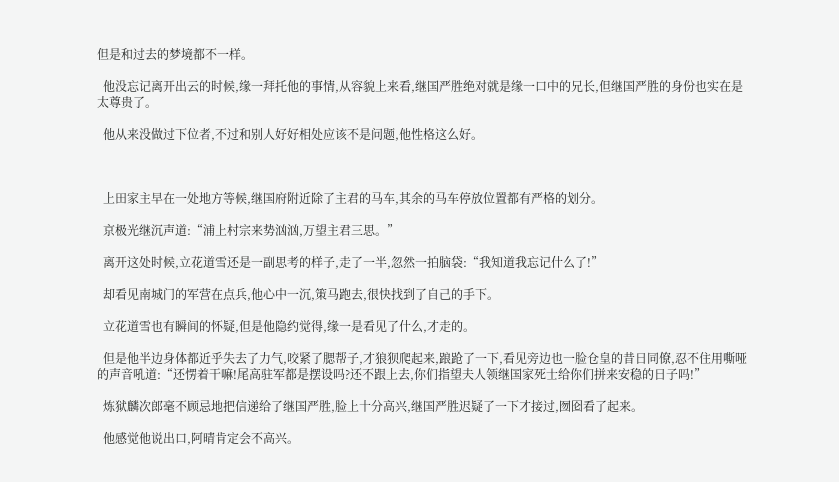但是和过去的梦境都不一样。

  他没忘记离开出云的时候,缘一拜托他的事情,从容貌上来看,继国严胜绝对就是缘一口中的兄长,但继国严胜的身份也实在是太尊贵了。

  他从来没做过下位者,不过和别人好好相处应该不是问题,他性格这么好。



  上田家主早在一处地方等候,继国府附近除了主君的马车,其余的马车停放位置都有严格的划分。

  京极光继沉声道:“浦上村宗来势汹汹,万望主君三思。”

  离开这处时候,立花道雪还是一副思考的样子,走了一半,忽然一拍脑袋:“我知道我忘记什么了!”

  却看见南城门的军营在点兵,他心中一沉,策马跑去,很快找到了自己的手下。

  立花道雪也有瞬间的怀疑,但是他隐约觉得,缘一是看见了什么,才走的。

  但是他半边身体都近乎失去了力气,咬紧了腮帮子,才狼狈爬起来,踉跄了一下,看见旁边也一脸仓皇的昔日同僚,忍不住用嘶哑的声音吼道:“还愣着干嘛!尾高驻军都是摆设吗?还不跟上去,你们指望夫人领继国家死士给你们拼来安稳的日子吗!”

  炼狱麟次郎毫不顾忌地把信递给了继国严胜,脸上十分高兴,继国严胜迟疑了一下才接过,囫囵看了起来。

  他感觉他说出口,阿晴肯定会不高兴。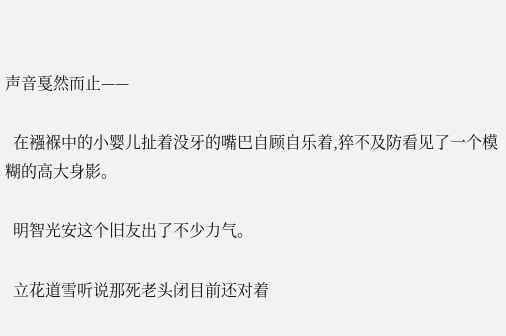声音戛然而止——

  在襁褓中的小婴儿扯着没牙的嘴巴自顾自乐着,猝不及防看见了一个模糊的高大身影。

  明智光安这个旧友出了不少力气。

  立花道雪听说那死老头闭目前还对着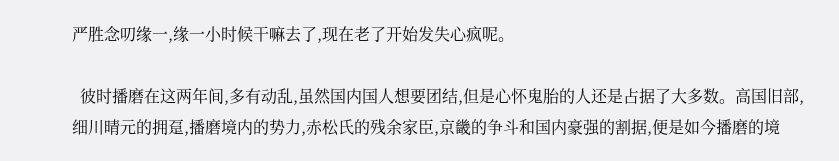严胜念叨缘一,缘一小时候干嘛去了,现在老了开始发失心疯呢。

  彼时播磨在这两年间,多有动乱,虽然国内国人想要团结,但是心怀鬼胎的人还是占据了大多数。高国旧部,细川晴元的拥趸,播磨境内的势力,赤松氏的残余家臣,京畿的争斗和国内豪强的割据,便是如今播磨的境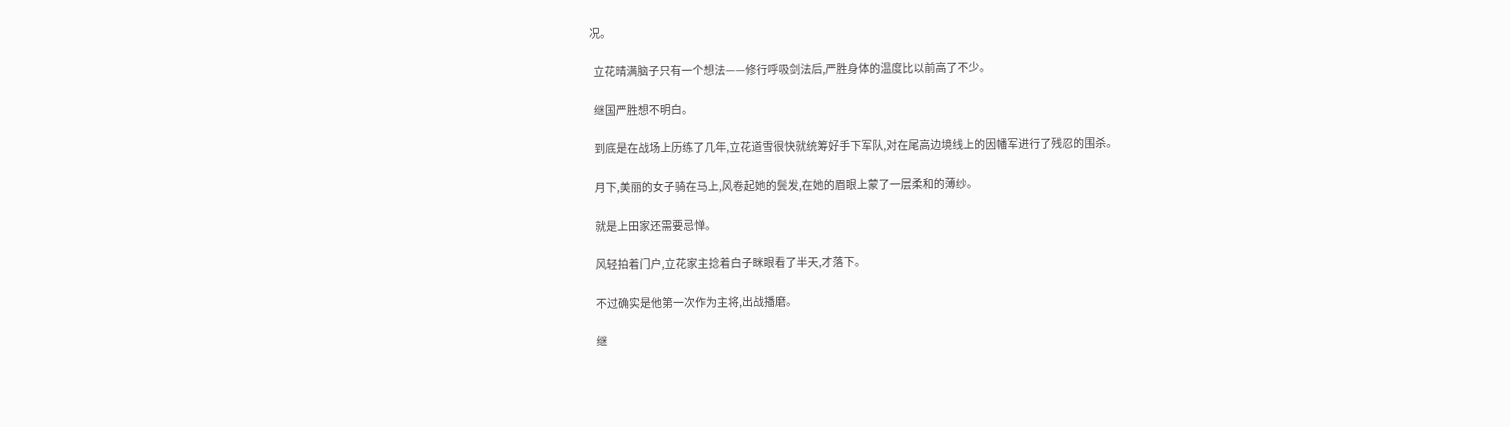况。

  立花晴满脑子只有一个想法——修行呼吸剑法后,严胜身体的温度比以前高了不少。

  继国严胜想不明白。

  到底是在战场上历练了几年,立花道雪很快就统筹好手下军队,对在尾高边境线上的因幡军进行了残忍的围杀。

  月下,美丽的女子骑在马上,风卷起她的鬓发,在她的眉眼上蒙了一层柔和的薄纱。

  就是上田家还需要忌惮。

  风轻拍着门户,立花家主捻着白子眯眼看了半天,才落下。

  不过确实是他第一次作为主将,出战播磨。

  继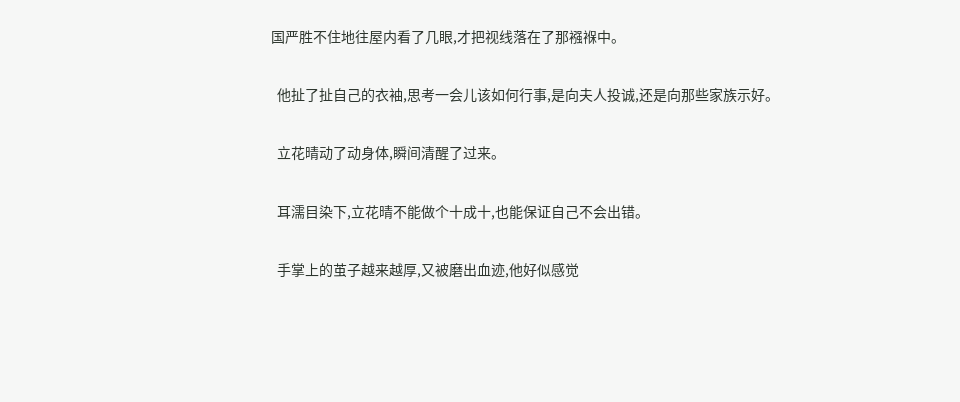国严胜不住地往屋内看了几眼,才把视线落在了那襁褓中。

  他扯了扯自己的衣袖,思考一会儿该如何行事,是向夫人投诚,还是向那些家族示好。

  立花晴动了动身体,瞬间清醒了过来。

  耳濡目染下,立花晴不能做个十成十,也能保证自己不会出错。

  手掌上的茧子越来越厚,又被磨出血迹,他好似感觉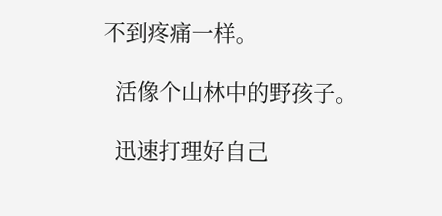不到疼痛一样。

  活像个山林中的野孩子。

  迅速打理好自己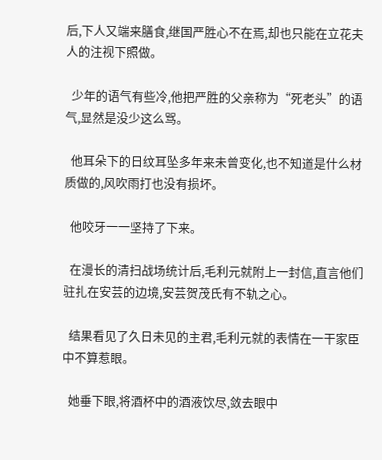后,下人又端来膳食,继国严胜心不在焉,却也只能在立花夫人的注视下照做。

  少年的语气有些冷,他把严胜的父亲称为“死老头”的语气,显然是没少这么骂。

  他耳朵下的日纹耳坠多年来未曾变化,也不知道是什么材质做的,风吹雨打也没有损坏。

  他咬牙一一坚持了下来。

  在漫长的清扫战场统计后,毛利元就附上一封信,直言他们驻扎在安芸的边境,安芸贺茂氏有不轨之心。

  结果看见了久日未见的主君,毛利元就的表情在一干家臣中不算惹眼。

  她垂下眼,将酒杯中的酒液饮尽,敛去眼中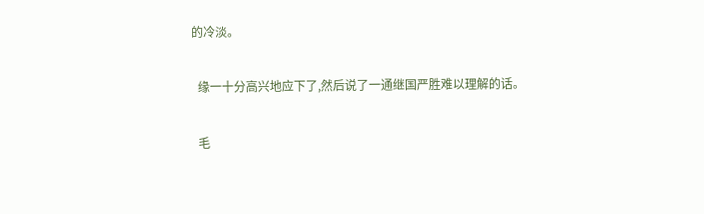的冷淡。

  缘一十分高兴地应下了,然后说了一通继国严胜难以理解的话。

  毛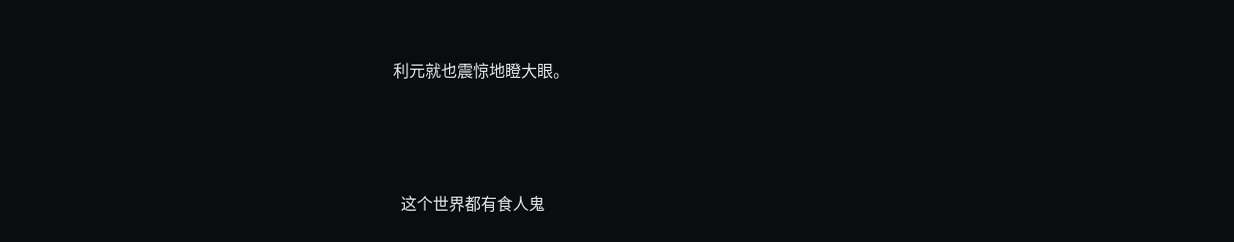利元就也震惊地瞪大眼。



  这个世界都有食人鬼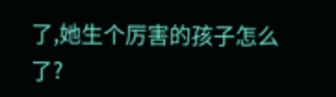了,她生个厉害的孩子怎么了?